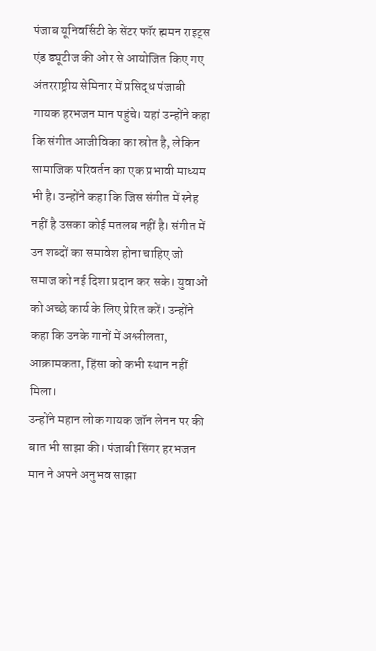पंजाब यूनिवर्सिटी के सेंटर फॉर ह्ममन राइट्स एंड ड्यूटीज की ओर से आयोजित किए गए अंतरराष्ट्रीय सेमिनार में प्रसिद्ध पंजाबी गायक हरभजन मान पहुंचे। यहां उन्होंने कहा कि संगीत आजीविका का स्रोत है, लेकिन सामाजिक परिवर्तन का एक प्रभावी माध्यम भी है। उन्होंने कहा कि जिस संगीत में स्नेह नहीं है उसका कोई मतलब नहीं है। संगीत में उन शब्दों का समावेश होना चाहिए जो समाज को नई दिशा प्रदान कर सके। युवाओं को अच्छे कार्य के लिए प्रेरित करें। उन्होंने कहा कि उनके गानों में अश्लीलता, आक्रामकता, हिंसा को कभी स्थान नहीं मिला।
उन्होंने महान लोक गायक जॉन लेनन पर की बात भी साझा की। पंजाबी सिंगर हरभजन मान ने अपने अनुभव साझा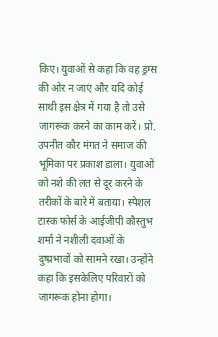किए। युवाओं से कहा कि वह ड्रग्स की ओर न जाएं और यदि कोई साथी इस क्षेत्र में गया है तो उसे जागरूक करने का काम करें। प्रो. उपनीत कौर मंगत ने समाज की भूमिका पर प्रकाश डाला। युवाओं को नशे की लत से दूर करने के तरीकों के बारे में बताया। स्पेशल टास्क फोर्स के आईजीपी कौस्तुभ शर्मा ने नशीली दवाओं के दुष्प्रभावों को सामने रखा। उन्होंने कहा कि इसकेलिए परिवारों को जागरूक होना होगा।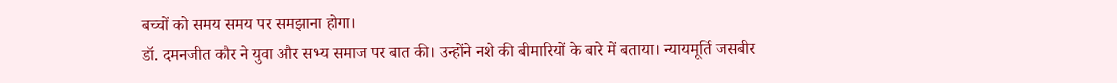बच्चों को समय समय पर समझाना होगा।
डॉ. दमनजीत कौर ने युवा और सभ्य समाज पर बात की। उन्होंने नशे की बीमारियों के बारे में बताया। न्यायमूर्ति जसबीर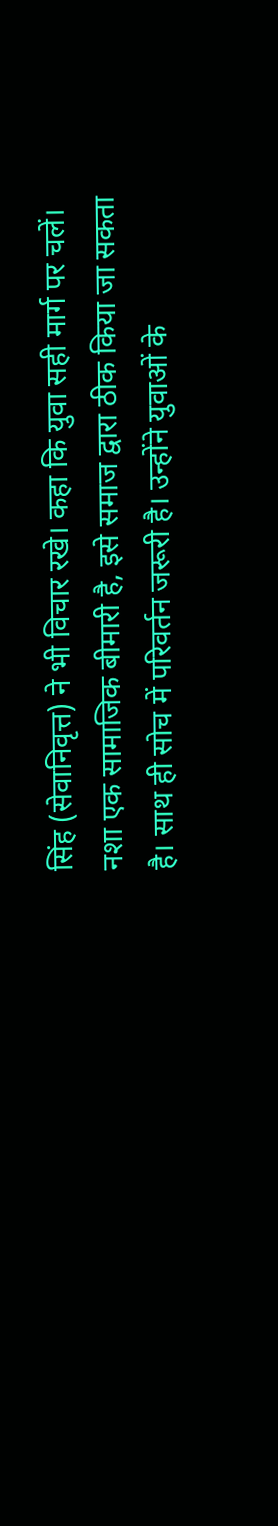सिंह (सेवानिवृत्त) ने भी विचार रखे। कहा कि युवा सही मार्ग पर चलें। नशा एक सामाजिक बीमारी है, इसे समाज द्वारा ठीक किया जा सकता है। साथ ही सोच में परिवर्तन जरूरी है। उन्होंने युवाओं के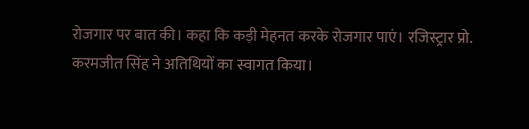रोजगार पर बात की। कहा कि कड़ी मेहनत करके रोजगार पाएं। रजिस्ट्रार प्रो. करमजीत सिंह ने अतिथियों का स्वागत किया।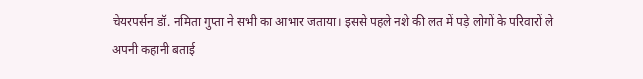चेयरपर्सन डॉ. नमिता गुप्ता ने सभी का आभार जताया। इससे पहले नशे की लत में पड़े लोगों के परिवारों ले अपनी कहानी बताई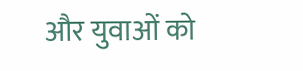और युवाओं को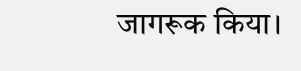जागरूक किया।